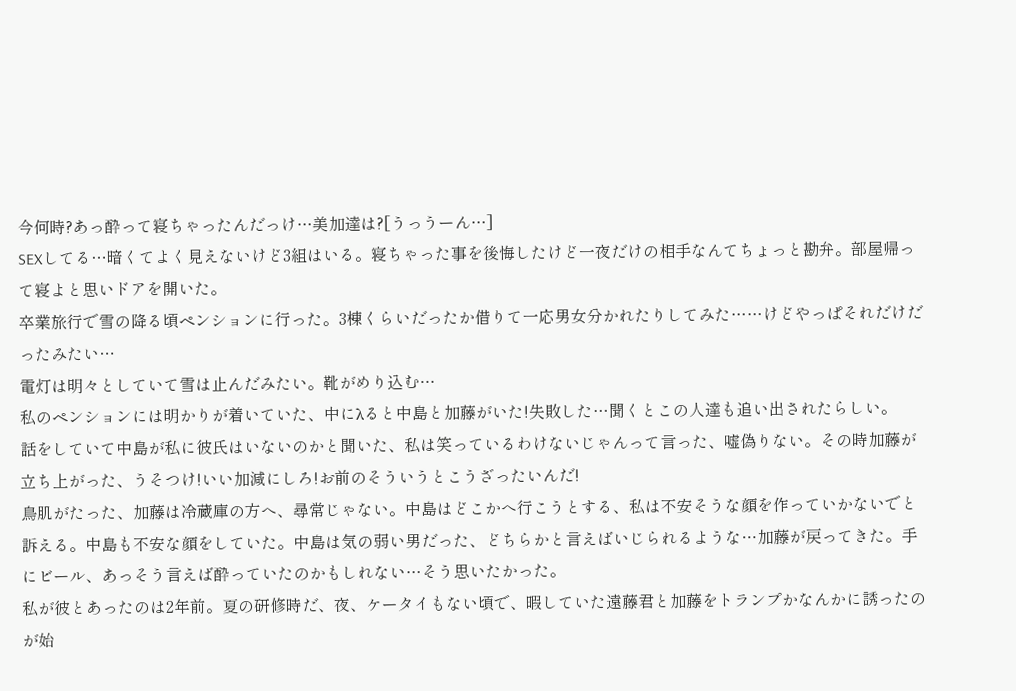今何時?あっ酔って寝ちゃったんだっけ…美加達は?[うっうーん…]
SEXしてる…暗くてよく見えないけど3組はいる。寝ちゃった事を後悔したけど一夜だけの相手なんてちょっと勘弁。部屋帰って寝よと思いドアを開いた。
卒業旅行で雪の降る頃ペンションに行った。3棟くらいだったか借りて一応男女分かれたりしてみた……けどやっぱそれだけだったみたい…
電灯は明々としていて雪は止んだみたい。靴がめり込む…
私のペンションには明かりが着いていた、中にλると中島と加藤がいた!失敗した…聞くとこの人達も追い出されたらしい。
話をしていて中島が私に彼氏はいないのかと聞いた、私は笑っているわけないじゃんって言った、嘘偽りない。その時加藤が立ち上がった、うそつけ!いい加減にしろ!お前のそういうとこうざったいんだ!
鳥肌がたった、加藤は冷蔵庫の方へ、尋常じゃない。中島はどこかへ行こうとする、私は不安そうな顔を作っていかないでと訴える。中島も不安な顔をしていた。中島は気の弱い男だった、どちらかと言えばいじられるような…加藤が戻ってきた。手にビール、あっそう言えば酔っていたのかもしれない…そう思いたかった。
私が彼とあったのは2年前。夏の研修時だ、夜、ケータイもない頃で、暇していた遠藤君と加藤をトランプかなんかに誘ったのが始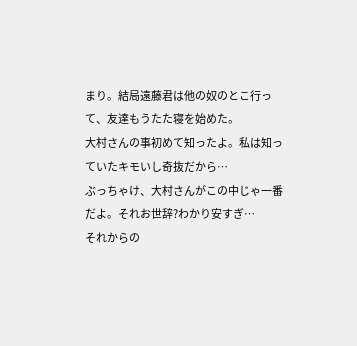まり。結局遠藤君は他の奴のとこ行って、友達もうたた寝を始めた。
大村さんの事初めて知ったよ。私は知っていたキモいし奇抜だから…
ぶっちゃけ、大村さんがこの中じゃ一番だよ。それお世辞?わかり安すぎ…
それからの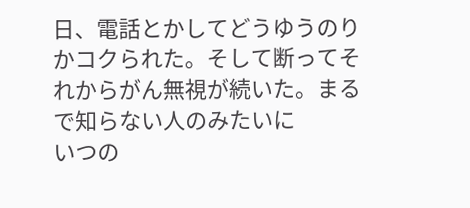日、電話とかしてどうゆうのりかコクられた。そして断ってそれからがん無視が続いた。まるで知らない人のみたいに
いつの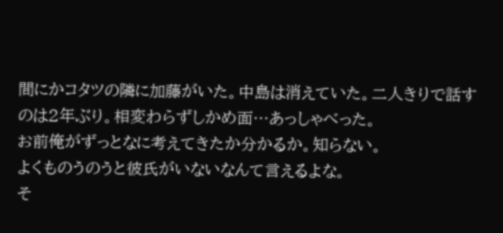間にかコタツの隣に加藤がいた。中島は消えていた。二人きりで話すのは2年ぶり。相変わらずしかめ面…あっしゃべった。
お前俺がずっとなに考えてきたか分かるか。知らない。
よくものうのうと彼氏がいないなんて言えるよな。
そ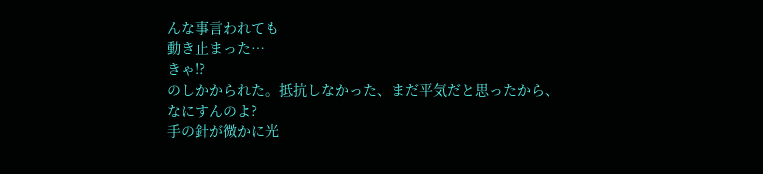んな事言われても
動き止まった…
きゃ!?
のしかかられた。抵抗しなかった、まだ平気だと思ったから、
なにすんのよ?
手の針が微かに光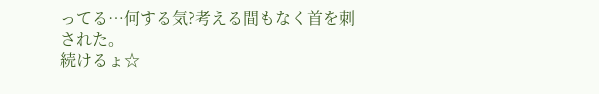ってる…何する気?考える間もなく首を刺された。
続けるょ☆